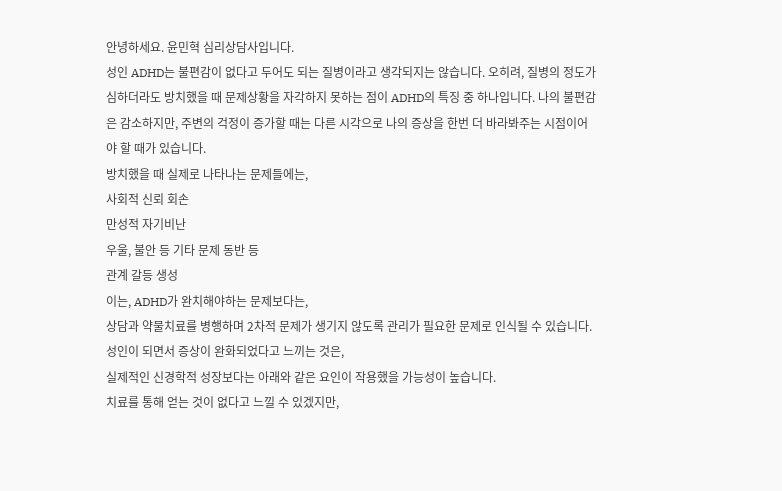안녕하세요. 윤민혁 심리상담사입니다.
성인 ADHD는 불편감이 없다고 두어도 되는 질병이라고 생각되지는 않습니다. 오히려, 질병의 정도가 심하더라도 방치했을 때 문제상황을 자각하지 못하는 점이 ADHD의 특징 중 하나입니다. 나의 불편감은 감소하지만, 주변의 걱정이 증가할 때는 다른 시각으로 나의 증상을 한번 더 바라봐주는 시점이어야 할 때가 있습니다.
방치했을 때 실제로 나타나는 문제들에는,
사회적 신뢰 회손
만성적 자기비난
우울, 불안 등 기타 문제 동반 등
관계 갈등 생성
이는, ADHD가 완치해야하는 문제보다는,
상담과 약물치료를 병행하며 2차적 문제가 생기지 않도록 관리가 필요한 문제로 인식될 수 있습니다.
성인이 되면서 증상이 완화되었다고 느끼는 것은,
실제적인 신경학적 성장보다는 아래와 같은 요인이 작용했을 가능성이 높습니다.
치료를 통해 얻는 것이 없다고 느낄 수 있겠지만,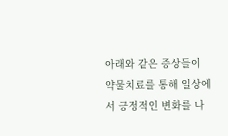아래와 같은 증상들이 약물치료를 통해 일상에서 긍정적인 변화를 나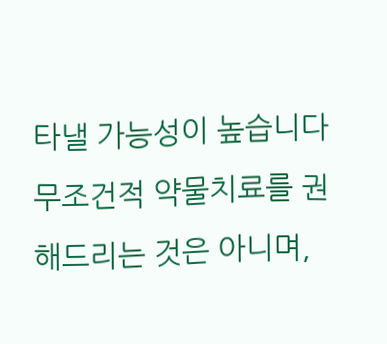타낼 가능성이 높습니다
무조건적 약물치료를 권해드리는 것은 아니며,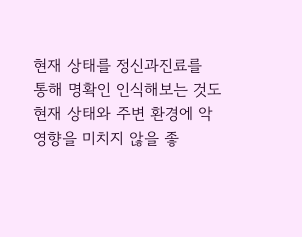현재 상태를 정신과진료를 통해 명확인 인식해보는 것도
현재 상태와 주변 환경에 악영향을 미치지 않을 좋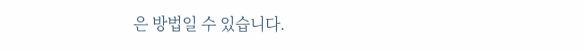은 방법일 수 있습니다.